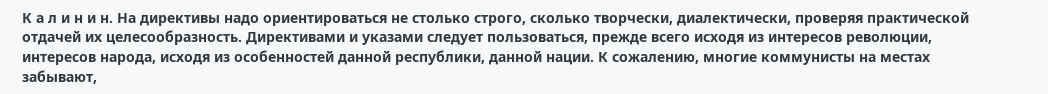К а л и н и н. На директивы надо ориентироваться не столько строго, сколько творчески, диалектически, проверяя практической отдачей их целесообразность. Директивами и указами следует пользоваться, прежде всего исходя из интересов революции, интересов народа, исходя из особенностей данной республики, данной нации. К сожалению, многие коммунисты на местах забывают,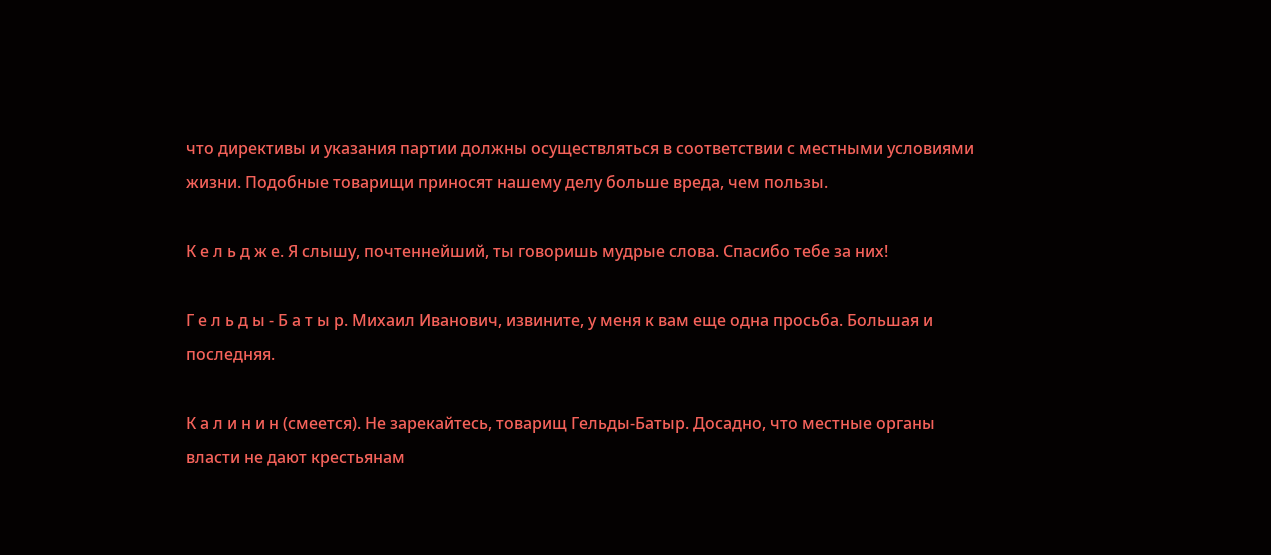что директивы и указания партии должны осуществляться в соответствии с местными условиями жизни. Подобные товарищи приносят нашему делу больше вреда, чем пользы.

К е л ь д ж е. Я слышу, почтеннейший, ты говоришь мудрые слова. Спасибо тебе за них!

Г е л ь д ы - Б а т ы р. Михаил Иванович, извините, у меня к вам еще одна просьба. Большая и последняя.

К а л и н и н (смеется). Не зарекайтесь, товарищ Гельды-Батыр. Досадно, что местные органы власти не дают крестьянам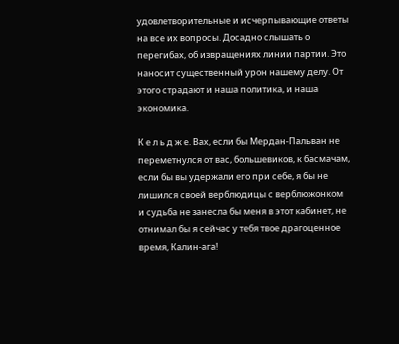удовлетворительные и исчерпывающие ответы на все их вопросы. Досадно слышать о перегибах, об извращениях линии партии. Это наносит существенный урон нашему делу. От этого страдают и наша политика, и наша экономика.

К е л ь д ж е. Вах, если бы Мердан-Пальван не переметнулся от вас, большевиков, к басмачам, если бы вы удержали его при себе, я бы не лишился своей верблюдицы с верблюжонком и судьба не занесла бы меня в этот кабинет, не отнимал бы я сейчас у тебя твое драгоценное время, Калин-ага!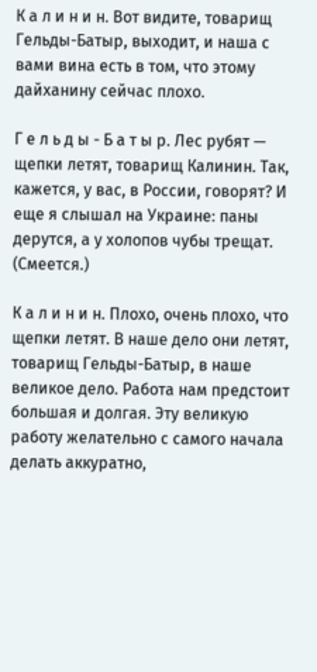К а л и н и н. Вот видите, товарищ Гельды-Батыр, выходит, и наша с вами вина есть в том, что этому дайханину сейчас плохо.

Г е л ь д ы - Б а т ы р. Лес рубят — щепки летят, товарищ Калинин. Так, кажется, у вас, в России, говорят? И еще я слышал на Украине: паны дерутся, а у холопов чубы трещат. (Смеется.)

К а л и н и н. Плохо, очень плохо, что щепки летят. В наше дело они летят, товарищ Гельды-Батыр, в наше великое дело. Работа нам предстоит большая и долгая. Эту великую работу желательно с самого начала делать аккуратно,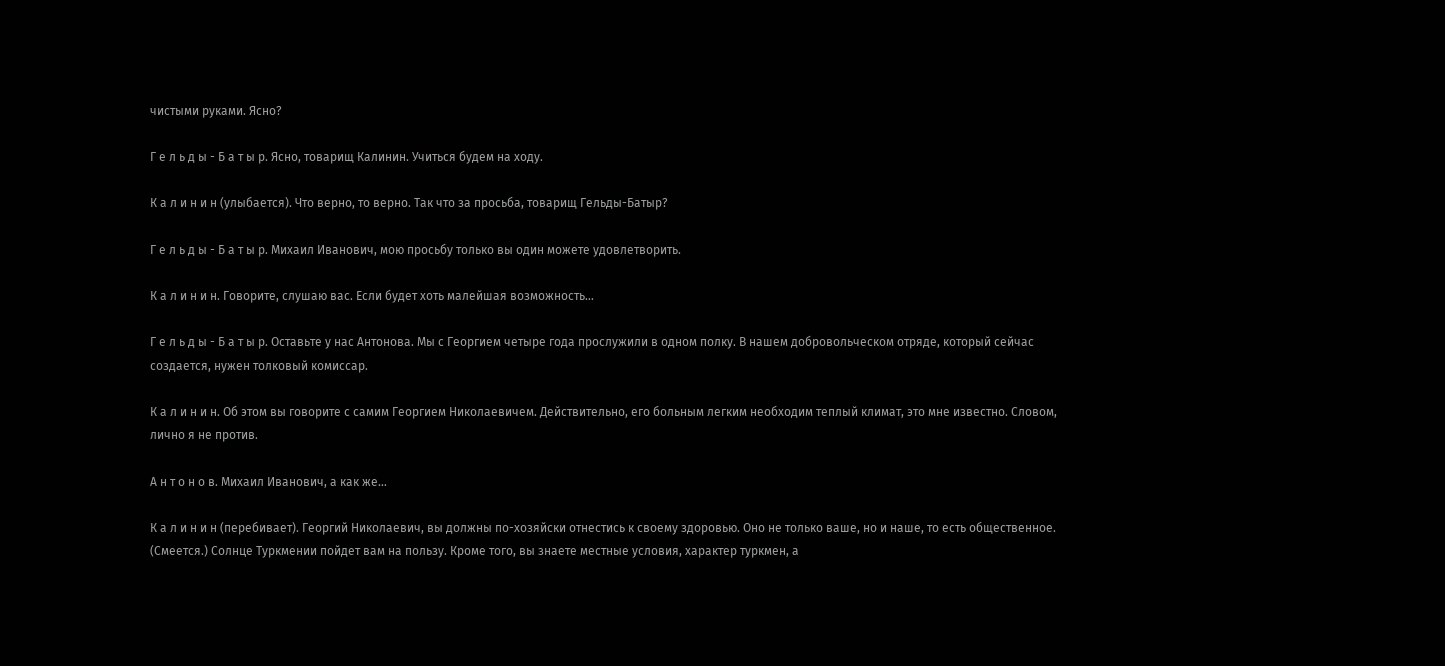чистыми руками. Ясно?

Г е л ь д ы - Б а т ы р. Ясно, товарищ Калинин. Учиться будем на ходу.

К а л и н и н (улыбается). Что верно, то верно. Так что за просьба, товарищ Гельды-Батыр?

Г е л ь д ы - Б а т ы р. Михаил Иванович, мою просьбу только вы один можете удовлетворить.

К а л и н и н. Говорите, слушаю вас. Если будет хоть малейшая возможность…

Г е л ь д ы - Б а т ы р. Оставьте у нас Антонова. Мы с Георгием четыре года прослужили в одном полку. В нашем добровольческом отряде, который сейчас создается, нужен толковый комиссар.

К а л и н и н. Об этом вы говорите с самим Георгием Николаевичем. Действительно, его больным легким необходим теплый климат, это мне известно. Словом, лично я не против.

А н т о н о в. Михаил Иванович, а как же…

К а л и н и н (перебивает). Георгий Николаевич, вы должны по-хозяйски отнестись к своему здоровью. Оно не только ваше, но и наше, то есть общественное. (Смеется.) Солнце Туркмении пойдет вам на пользу. Кроме того, вы знаете местные условия, характер туркмен, а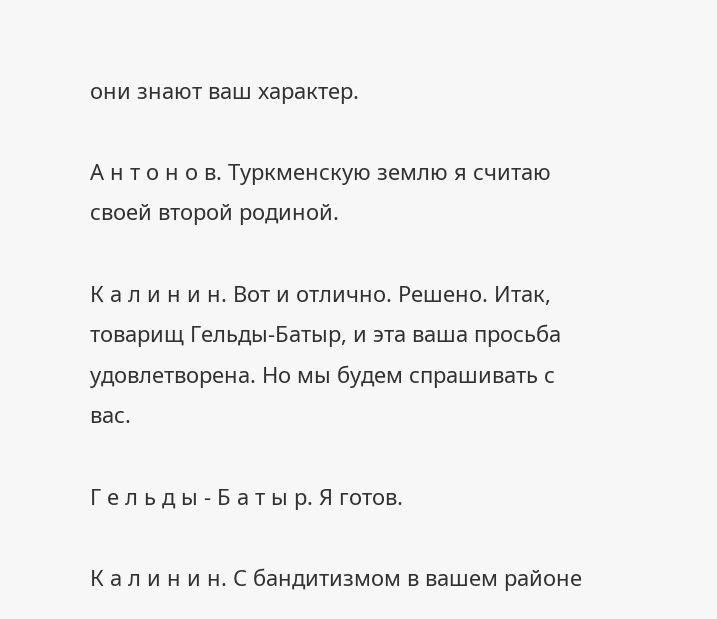они знают ваш характер.

А н т о н о в. Туркменскую землю я считаю своей второй родиной.

К а л и н и н. Вот и отлично. Решено. Итак, товарищ Гельды-Батыр, и эта ваша просьба удовлетворена. Но мы будем спрашивать с вас.

Г е л ь д ы - Б а т ы р. Я готов.

К а л и н и н. С бандитизмом в вашем районе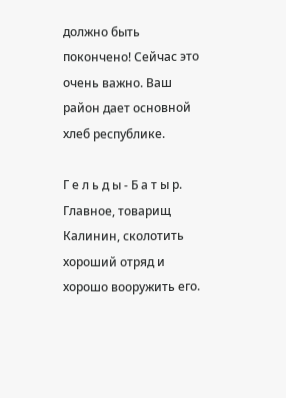должно быть покончено! Сейчас это очень важно. Ваш район дает основной хлеб республике.

Г е л ь д ы - Б а т ы р. Главное, товарищ Калинин, сколотить хороший отряд и хорошо вооружить его.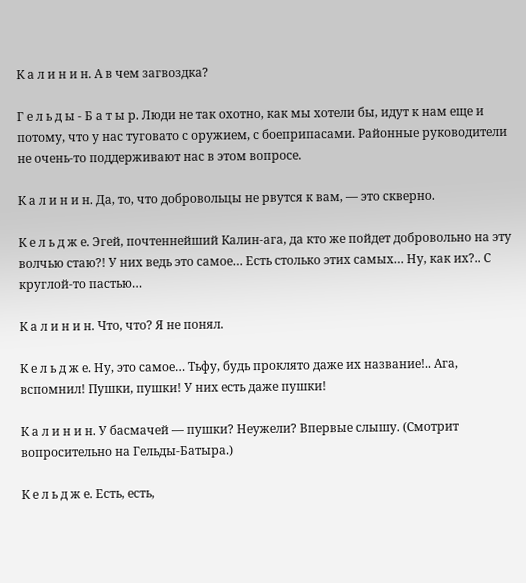К а л и н и н. А в чем загвоздка?

Г е л ь д ы - Б а т ы р. Люди не так охотно, как мы хотели бы, идут к нам еще и потому, что у нас туговато с оружием, с боеприпасами. Районные руководители не очень-то поддерживают нас в этом вопросе.

К а л и н и н. Да, то, что добровольцы не рвутся к вам, — это скверно.

К е л ь д ж е. Эгей, почтеннейший Калин-ага, да кто же пойдет добровольно на эту волчью стаю?! У них ведь это самое… Есть столько этих самых… Ну, как их?.. С круглой-то пастью…

К а л и н и н. Что, что? Я не понял.

К е л ь д ж е. Ну, это самое… Тьфу, будь проклято даже их название!.. Ага, вспомнил! Пушки, пушки! У них есть даже пушки!

К а л и н и н. У басмачей — пушки? Неужели? Впервые слышу. (Смотрит вопросительно на Гельды-Батыра.)

К е л ь д ж е. Есть, есть,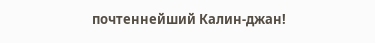почтеннейший Калин-джан!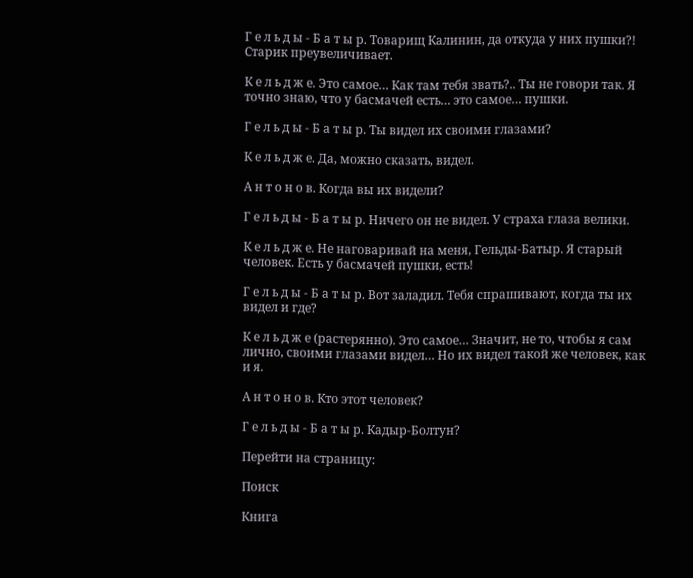Г е л ь д ы - Б а т ы р. Товарищ Калинин, да откуда у них пушки?! Старик преувеличивает.

К е л ь д ж е. Это самое… Как там тебя звать?.. Ты не говори так. Я точно знаю, что у басмачей есть… это самое… пушки.

Г е л ь д ы - Б а т ы р. Ты видел их своими глазами?

К е л ь д ж е. Да, можно сказать, видел.

А н т о н о в. Когда вы их видели?

Г е л ь д ы - Б а т ы р. Ничего он не видел. У страха глаза велики.

К е л ь д ж е. Не наговаривай на меня, Гельды-Батыр. Я старый человек. Есть у басмачей пушки, есть!

Г е л ь д ы - Б а т ы р. Вот заладил. Тебя спрашивают, когда ты их видел и где?

К е л ь д ж е (растерянно). Это самое… Значит, не то, чтобы я сам лично, своими глазами видел… Но их видел такой же человек, как и я.

А н т о н о в. Кто этот человек?

Г е л ь д ы - Б а т ы р. Кадыр-Болтун?

Перейти на страницу:

Поиск

Книга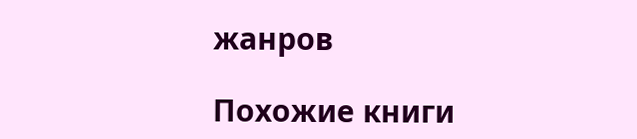жанров

Похожие книги